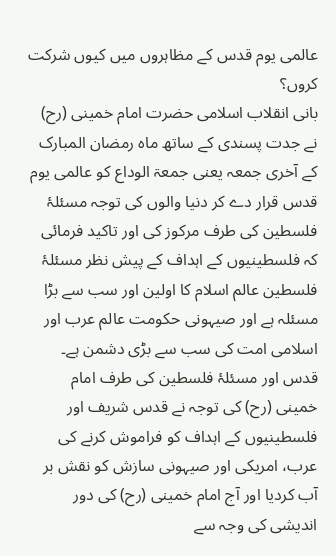عالمی یوم قدس کے مظاہروں میں کیوں شرکت کروں؟
بانی انقلاب اسلامی حضرت امام خمینی (رح) نے جدت پسندی کے ساتھ ماہ رمضان المبارک کے آخری جمعہ یعنی جمعۃ الوداع کو عالمی یوم قدس قرار دے کر دنیا والوں کی توجہ مسئلۂ فلسطین کی طرف مرکوز کی اور تاکید فرمائی کہ فلسطینیوں کے اہداف کے پیش نظر مسئلۂ فلسطین عالم اسلام کا اولین اور سب سے بڑا مسئلہ ہے اور صیہونی حکومت عالم عرب اور اسلامی امت کی سب سے بڑی دشمن ہے۔
قدس اور مسئلۂ فلسطین کی طرف امام خمینی (رح) کی توجہ نے قدس شریف اور فلسطینیوں کے اہداف کو فراموش کرنے کی عرب، امریکی اور صیہونی سازش کو نقش بر آب کردیا اور آج امام خمینی (رح) کی دور اندیشی کی وجہ سے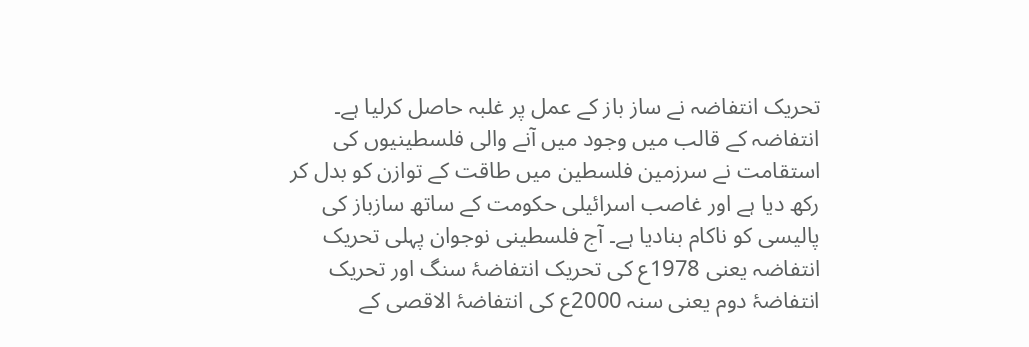تحریک انتفاضہ نے ساز باز کے عمل پر غلبہ حاصل کرلیا ہے۔ انتفاضہ کے قالب میں وجود میں آنے والی فلسطینیوں کی استقامت نے سرزمین فلسطین میں طاقت کے توازن کو بدل کر رکھ دیا ہے اور غاصب اسرائیلی حکومت کے ساتھ سازباز کی پالیسی کو ناکام بنادیا ہے۔ آج فلسطینی نوجوان پہلی تحریک انتفاضہ یعنی 1978ع کی تحریک انتفاضۂ سنگ اور تحریک انتفاضۂ دوم یعنی سنہ 2000ع کی انتفاضۂ الاقصی کے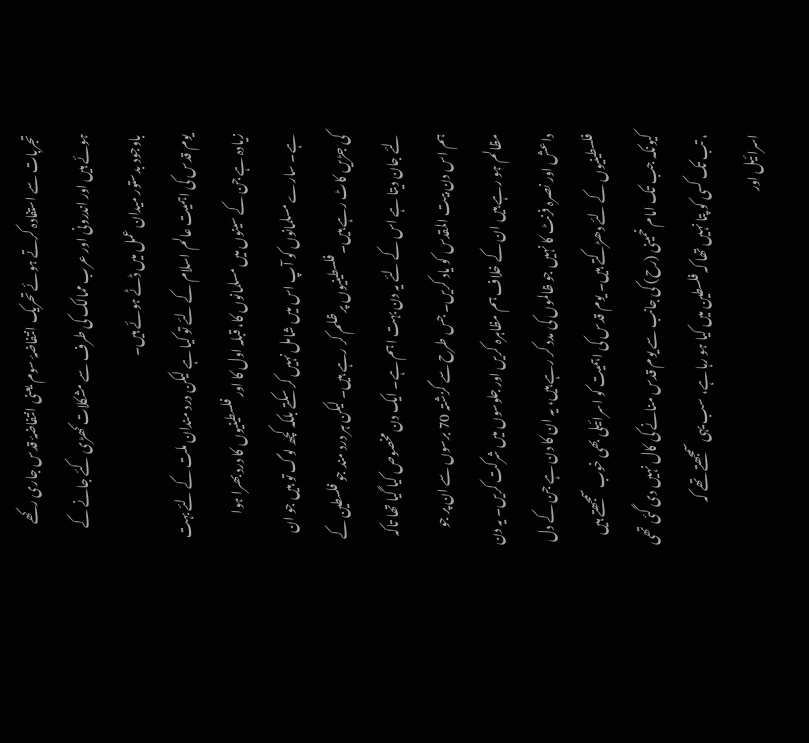تجربات سے استفادہ کرتے ہوئے تحریک انتفاضۂ سوم یعنی انتفاضۂ قدس جاری رکھے ہوئے ہیں اور اندرونی اور عرب ممالک کی طرف سے مشکلات کھڑی کئے جانے کے باوجود بدستور میدان عمل میں ڈٹے ہوئے ہیں۔
یوم قدس کی اہمیت عالم اسلام کے لئے تو کیا ہے لیکن درد مندان ملت کے لئے بہت زیادہ ہے جن کے سینوں میں مسلمانوں کا، قبلہ اول کا اور فلسطینیوں کا درد بھرا ہوا ہے۔ سارے مسلمانوں کو آپ اس میں شامل نہیں کر سکتے بلکہ کچھ لوگ تو ہیں جو ان کی جڑیں کاٹ رہے ہیں۔ فلسطینیوں پر ظلم کر رہے ہیں۔ لیکن ہر درد مند جو فلسطین کے لئے جان دیتا ہے اس کے لئے یہ دن بہت اہم ہے۔ ایک دن مخصوص کیا گیا تھا تاکہ ہم اس دن بیت المقدس کو یاد کریں۔ جس طرح سے گزشتہ 70 برسوں سے ان پر جو مظالم ہو رہے ہیں ان کے خلاف ہم مظاہرہ کریں اور جلوسوں میں شرکت کریں۔ یہ دن داعش اور نصرہ فرنٹ کا نہیں جو ظالموں کی مدد کر رہے ہیں، یہ ان کا دن ہے جن کے دل فلسطینیوں کے لئے دھڑکتے ہیں۔ یوم قدس کی اہمیت کو اسرائیلی بھی خوب سمجھتے ہیں کیونکہ جب تک امام خمینی (رح) کی جانب سے یوم قدس منانے کی کال نہيں دی گئی تھی ، تب تک کسی کو پتا نہیں تھا کہ فلسطین میں کیا ہو رہا ہے، سب یہی سمجھتے تھے کہ اسرائیل اور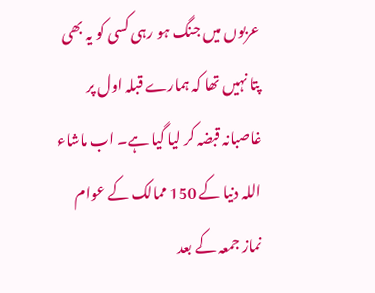عربوں میں جنگ ہو رہی کسی کو یہ بھی پتا نہیں تھا کہ ہمارے قبلہ اول پر غاصبانہ قبضہ کر لیا گیا ہے۔ اب ماشاء اللہ دنیا کے 150 ممالک کے عوام نماز جمعہ کے بعد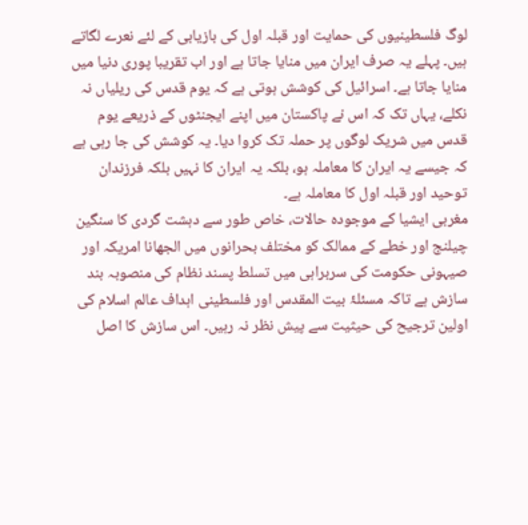لوگ فلسطینیوں کی حمایت اور قبلہ اول کی بازیابی کے لئے نعرے لگاتے ہیں۔ پہلے یہ صرف ایران میں منایا جاتا ہے اور اب تقریبا پوری دنیا میں منایا جاتا ہے۔ اسرائیل کی کوشش ہوتی ہے کہ یوم قدس کی ریلیاں نہ نکلے، یہاں تک کہ اس نے پاکستان میں اپنے ایجنٹوں کے ذریعے یوم قدس میں شریک لوگوں پر حملہ تک کروا دیا۔ یہ کوشش کی جا رہی ہے کہ جیسے یہ ایران کا معاملہ ہو، بلکہ یہ ایران کا نہیں بلکہ فرزندان توحید اور قبلہ اول کا معاملہ ہے۔
مغربی ایشیا کے موجودہ حالات، خاص طور سے دہشت گردی کا سنگین چیلنج اور خطے کے ممالک کو مختلف بحرانوں میں الجھانا امریکہ اور صیہونی حکومت کی سربراہی میں تسلط پسند نظام کی منصوبہ بند سازش ہے تاکہ مسئلۂ بیت المقدس اور فلسطینی اہداف عالم اسلام کی اولین ترجیح کی حیثیت سے پیش نظر نہ رہیں۔ اس سازش کا اصل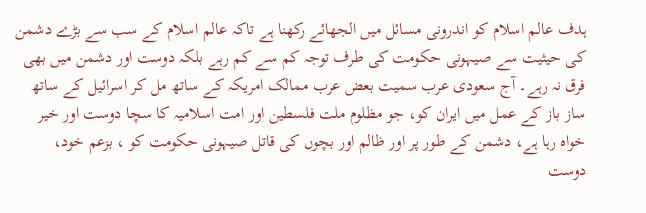ہدف عالم اسلام کو اندرونی مسائل میں الجھائے رکھنا ہے تاکہ عالم اسلام کے سب سے بڑے دشمن کی حیثیت سے صیہونی حکومت کی طرف توجہ کم سے کم رہے بلکہ دوست اور دشمن میں بھی فرق نہ رہے۔ آج سعودی عرب سمیت بعض عرب ممالک امریکہ کے ساتھ مل کر اسرائیل کے ساتھ ساز باز کے عمل میں ایران کو، جو مظلوم ملت فلسطین اور امت اسلامیہ کا سچا دوست اور خیر خواہ رہا ہے، دشمن کے طور پر اور ظالم اور بچوں کی قاتل صیہونی حکومت کو ، بزعم خود، دوست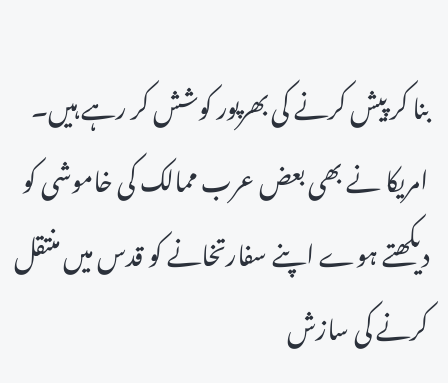بنا کر پیش کرنے کی بھرپور کوشش کر رہے ہیں۔ امریکا نے بھی بعض عرب ممالک کی خاموشی کو دیکھتے ہوے اپنے سفارتخانے کو قدس میں منتقل کرنے کی سازش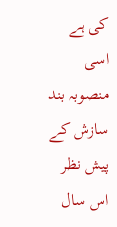کی ہے اسی منصوبہ بند سازش کے پیش نظر اس سال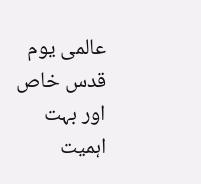عالمی یوم قدس خاص اور بہت اہمیت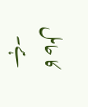کا حامل ہے۔